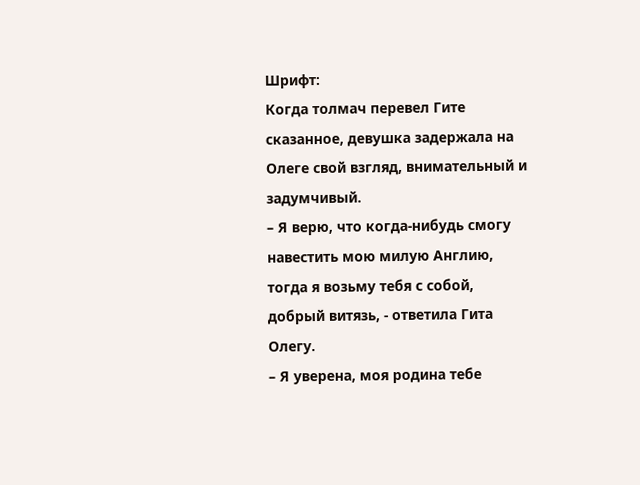Шрифт:
Когда толмач перевел Гите сказанное, девушка задержала на Олеге свой взгляд, внимательный и задумчивый.
– Я верю, что когда-нибудь смогу навестить мою милую Англию, тогда я возьму тебя с собой, добрый витязь, - ответила Гита Олегу.
– Я уверена, моя родина тебе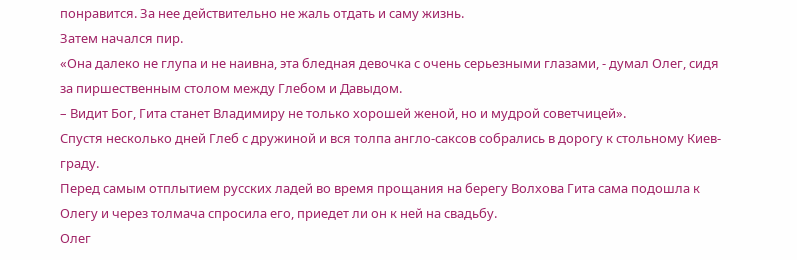понравится. За нее действительно не жаль отдать и саму жизнь.
Затем начался пир.
«Она далеко не глупа и не наивна, эта бледная девочка с очень серьезными глазами, - думал Олег, сидя за пиршественным столом между Глебом и Давыдом.
– Видит Бог, Гита станет Владимиру не только хорошей женой, но и мудрой советчицей».
Спустя несколько дней Глеб с дружиной и вся толпа англо-саксов собрались в дорогу к стольному Киев-граду.
Перед самым отплытием русских ладей во время прощания на берегу Волхова Гита сама подошла к Олегу и через толмача спросила его, приедет ли он к ней на свадьбу.
Олег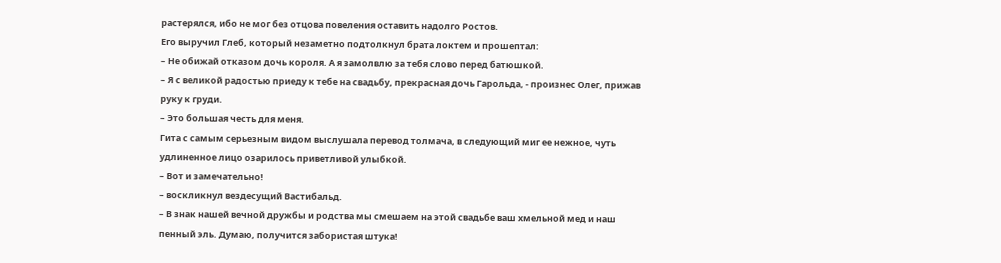растерялся, ибо не мог без отцова повеления оставить надолго Ростов.
Его выручил Глеб, который незаметно подтолкнул брата локтем и прошептал:
– Не обижай отказом дочь короля. А я замолвлю за тебя слово перед батюшкой.
– Я с великой радостью приеду к тебе на свадьбу, прекрасная дочь Гарольда, - произнес Олег, прижав руку к груди.
– Это большая честь для меня.
Гита с самым серьезным видом выслушала перевод толмача, в следующий миг ее нежное, чуть удлиненное лицо озарилось приветливой улыбкой.
– Вот и замечательно!
– воскликнул вездесущий Вастибальд.
– В знак нашей вечной дружбы и родства мы смешаем на этой свадьбе ваш хмельной мед и наш пенный эль. Думаю, получится забористая штука!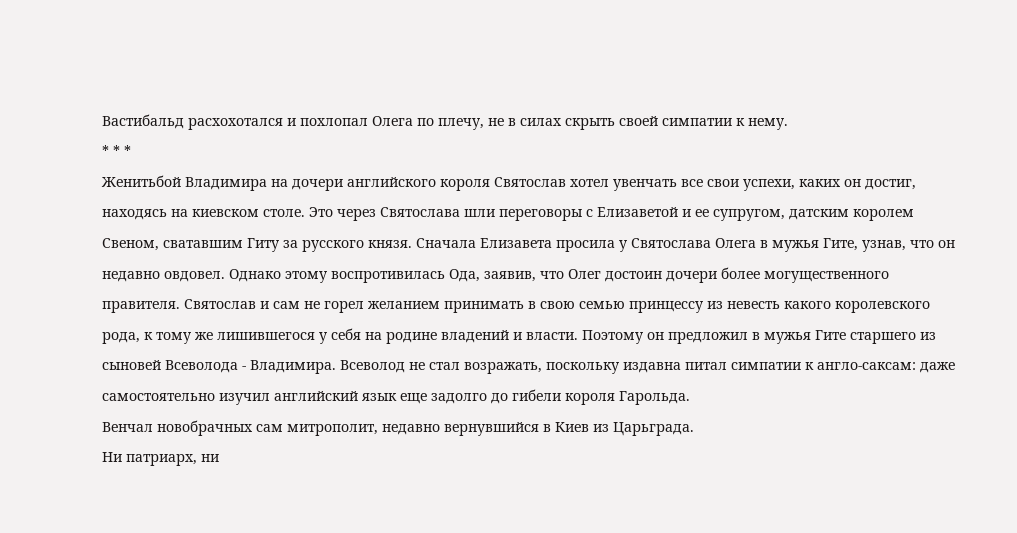Вастибальд расхохотался и похлопал Олега по плечу, не в силах скрыть своей симпатии к нему.
* * *
Женитьбой Владимира на дочери английского короля Святослав хотел увенчать все свои успехи, каких он достиг, находясь на киевском столе. Это через Святослава шли переговоры с Елизаветой и ее супругом, датским королем Свеном, сватавшим Гиту за русского князя. Сначала Елизавета просила у Святослава Олега в мужья Гите, узнав, что он недавно овдовел. Однако этому воспротивилась Ода, заявив, что Олег достоин дочери более могущественного правителя. Святослав и сам не горел желанием принимать в свою семью принцессу из невесть какого королевского рода, к тому же лишившегося у себя на родине владений и власти. Поэтому он предложил в мужья Гите старшего из сыновей Всеволода - Владимира. Всеволод не стал возражать, поскольку издавна питал симпатии к англо-саксам: даже самостоятельно изучил английский язык еще задолго до гибели короля Гарольда.
Венчал новобрачных сам митрополит, недавно вернувшийся в Киев из Царьграда.
Ни патриарх, ни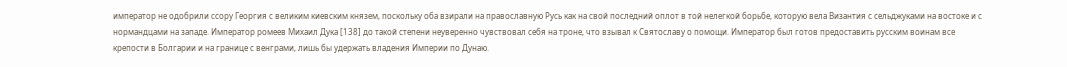император не одобрили ссору Георгия с великим киевским князем, поскольку оба взирали на православную Русь как на свой последний оплот в той нелегкой борьбе, которую вела Византия с сельджуками на востоке и с нормандцами на западе. Император ромеев Михаил Дука [138] до такой степени неуверенно чувствовал себя на троне, что взывал к Святославу о помощи. Император был готов предоставить русским воинам все крепости в Болгарии и на границе с венграми, лишь бы удержать владения Империи по Дунаю.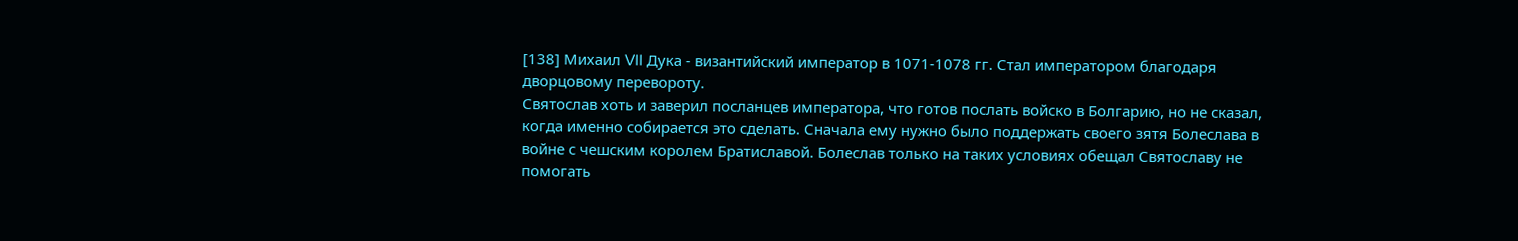[138] Михаил VII Дука - византийский император в 1071-1078 гг. Стал императором благодаря дворцовому перевороту.
Святослав хоть и заверил посланцев императора, что готов послать войско в Болгарию, но не сказал, когда именно собирается это сделать. Сначала ему нужно было поддержать своего зятя Болеслава в войне с чешским королем Братиславой. Болеслав только на таких условиях обещал Святославу не помогать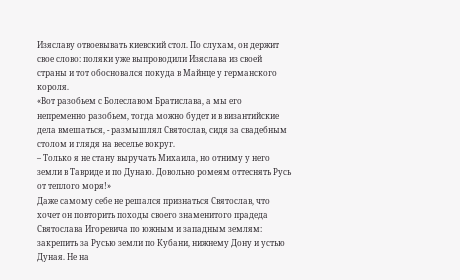Изяславу отвоевывать киевский стол. По слухам, он держит свое слово: поляки уже выпроводили Изяслава из своей страны и тот обосновался покуда в Майнце у германского короля.
«Вот разобьем с Болеславом Братислава, а мы его непременно разобьем, тогда можно будет и в византийские дела вмешаться, - размышлял Святослав, сидя за свадебным столом и глядя на веселье вокруг.
– Только я не стану выручать Михаила, но отниму у него земли в Тавриде и по Дунаю. Довольно ромеям оттеснять Русь от теплого моря!»
Даже самому себе не решался признаться Святослав, что хочет он повторить походы своего знаменитого прадеда Святослава Игоревича по южным и западным землям: закрепить за Русью земли по Кубани, нижнему Дону и устью Дуная. Не на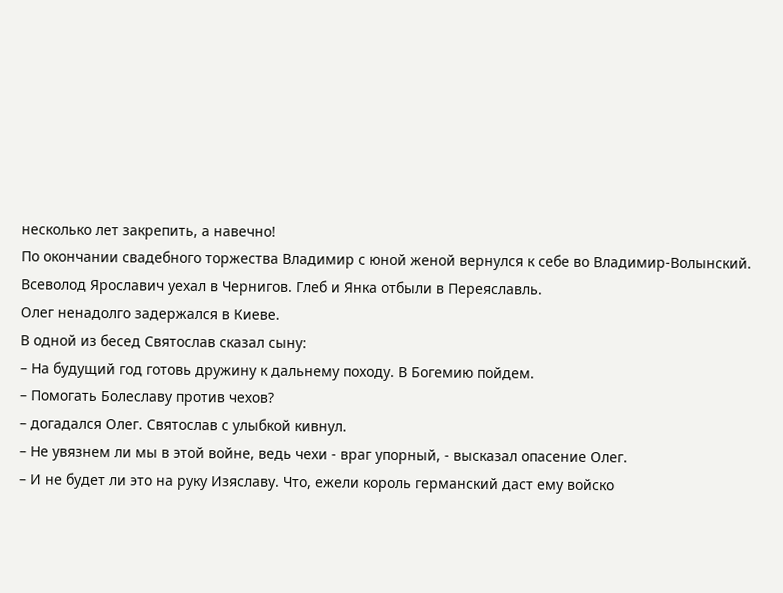несколько лет закрепить, а навечно!
По окончании свадебного торжества Владимир с юной женой вернулся к себе во Владимир-Волынский. Всеволод Ярославич уехал в Чернигов. Глеб и Янка отбыли в Переяславль.
Олег ненадолго задержался в Киеве.
В одной из бесед Святослав сказал сыну:
– На будущий год готовь дружину к дальнему походу. В Богемию пойдем.
– Помогать Болеславу против чехов?
– догадался Олег. Святослав с улыбкой кивнул.
– Не увязнем ли мы в этой войне, ведь чехи - враг упорный, - высказал опасение Олег.
– И не будет ли это на руку Изяславу. Что, ежели король германский даст ему войско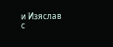и Изяслав с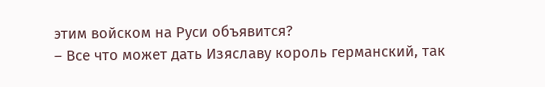этим войском на Руси объявится?
– Все что может дать Изяславу король германский, так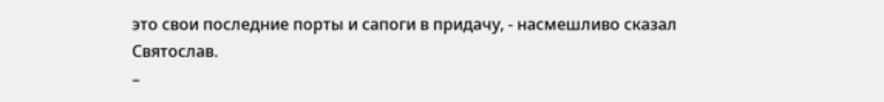это свои последние порты и сапоги в придачу, - насмешливо сказал Святослав.
–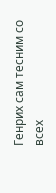Генрих сам тесним со всех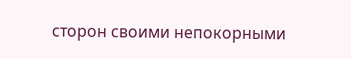сторон своими непокорными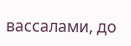вассалами, до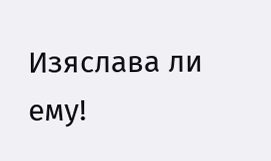Изяслава ли ему!